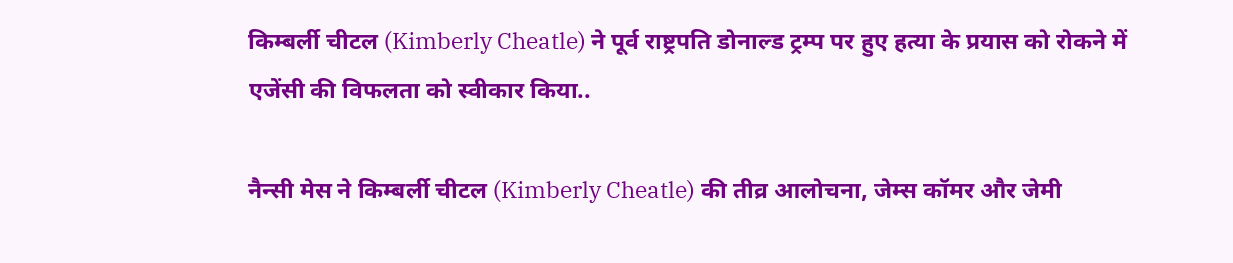किम्बर्ली चीटल (Kimberly Cheatle) ने पूर्व राष्ट्रपति डोनाल्ड ट्रम्प पर हुए हत्या के प्रयास को रोकने में एजेंसी की विफलता को स्वीकार किया..

नैन्सी मेस ने किम्बर्ली चीटल (Kimberly Cheatle) की तीव्र आलोचना, जेम्स कॉमर और जेमी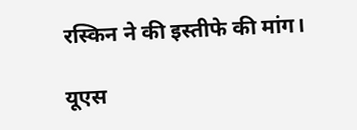रस्किन ने की इस्तीफे की मांग।

यूएस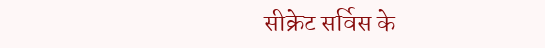सीक्रेट सर्विस के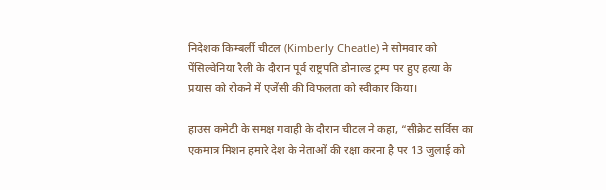निदेशक किम्बर्ली चीटल (Kimberly Cheatle) ने सोमवार को पेंसिल्वेनिया रैली के दौरान पूर्व राष्ट्रपति डोनाल्ड ट्रम्प पर हुए हत्या के प्रयास को रोकने में एजेंसी की विफलता को स्वीकार किया।

हाउस कमेटी के समक्ष गवाही के दौरान चीटल ने कहा, “सीक्रेट सर्विस का एकमात्र मिशन हमारे देश के नेताओं की रक्षा करना है पर 13 जुलाई को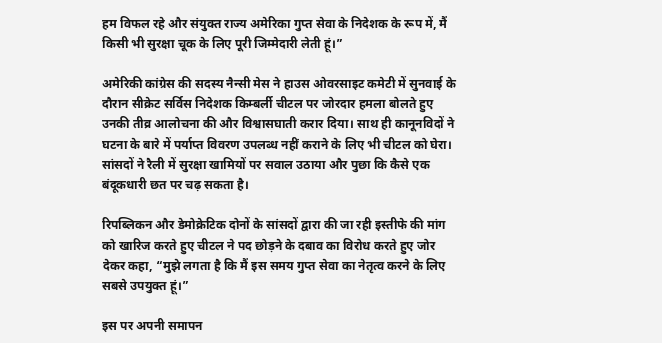हम विफल रहे और संयुक्त राज्य अमेरिका गुप्त सेवा के निदेशक के रूप में, मैं किसी भी सुरक्षा चूक के लिए पूरी जिम्मेदारी लेती हूं।”

अमेरिकी कांग्रेस की सदस्य नैन्सी मेस ने हाउस ओवरसाइट कमेटी में सुनवाई के दौरान सीक्रेट सर्विस निदेशक किम्बर्ली चीटल पर जोरदार हमला बोलते हुए उनकी तीव्र आलोचना की और विश्वासघाती करार दिया। साथ ही कानूनविदों ने घटना के बारे में पर्याप्त विवरण उपलब्ध नहीं कराने के लिए भी चीटल को घेरा। सांसदों ने रैली में सुरक्षा खामियों पर सवाल उठाया और पुछा कि कैसे एक बंदूकधारी छत पर चढ़ सकता है।

रिपब्लिकन और डेमोक्रेटिक दोनों के सांसदों द्वारा की जा रही इस्तीफे की मांग को खारिज करते हुए चीटल ने पद छोड़ने के दबाव का विरोध करते हुए जोर देकर कहा, “मुझे लगता है कि मैं इस समय गुप्त सेवा का नेतृत्व करने के लिए सबसे उपयुक्त हूं।”

इस पर अपनी समापन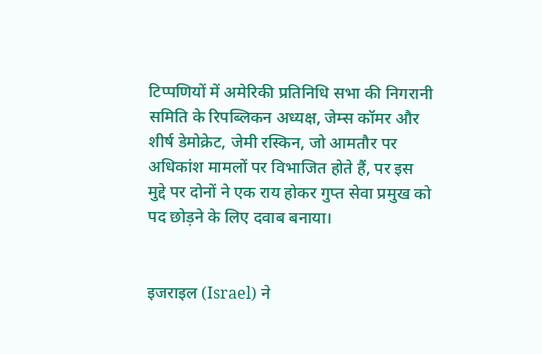टिप्पणियों में अमेरिकी प्रतिनिधि सभा की निगरानी समिति के रिपब्लिकन अध्यक्ष, जेम्स कॉमर और शीर्ष डेमोक्रेट, जेमी रस्किन, जो आमतौर पर अधिकांश मामलों पर विभाजित होते हैं, पर इस मुद्दे पर दोनों ने एक राय होकर गुप्त सेवा प्रमुख को पद छोड़ने के लिए दवाब बनाया।


इजराइल (Israel) ने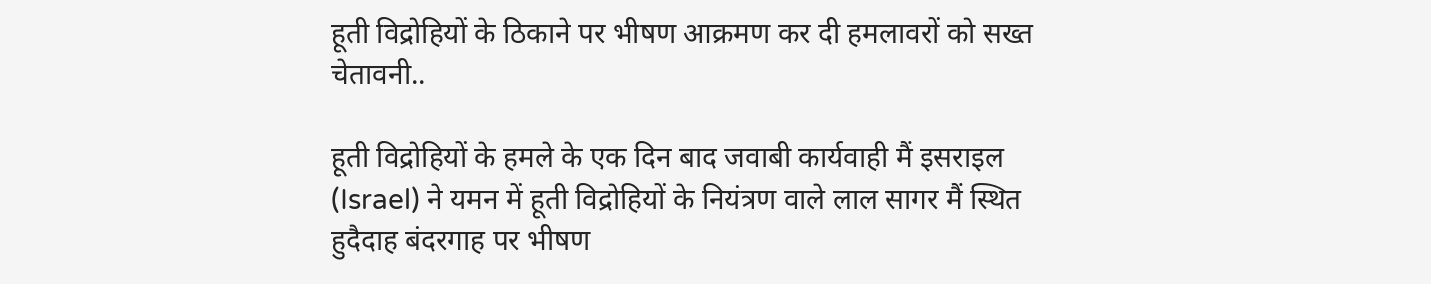हूती विद्रोहियों के ठिकाने पर भीषण आक्रमण कर दी हमलावरों को सख्त चेतावनी..

हूती विद्रोहियों के हमले के एक दिन बाद जवाबी कार्यवाही मैं इसराइल (Israel) ने यमन में हूती विद्रोहियों के नियंत्रण वाले लाल सागर मैं स्थित हुदैदाह बंदरगाह पर भीषण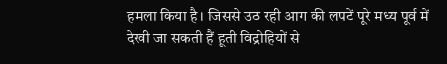हमला किया है। जिससे उठ रही आग की लपटें पूरे मध्य पूर्व में देखी जा सकती हैं हूती विद्रोहियों से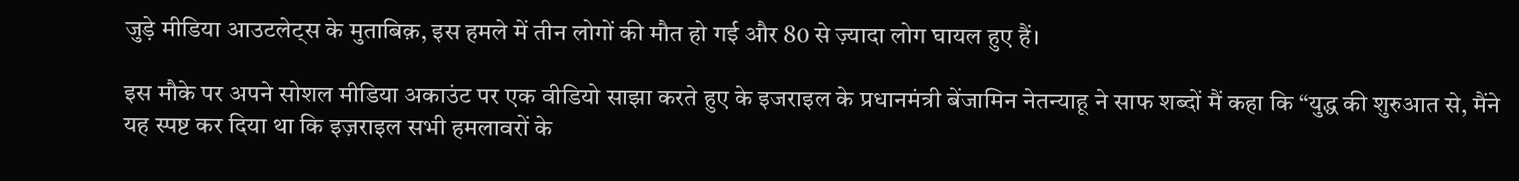जुड़े मीडिया आउटलेट्स के मुताबिक़, इस हमले में तीन लोगों की मौत हो गई और 80 से ज़्यादा लोग घायल हुए हैं।

इस मौके पर अपने सोशल मीडिया अकाउंट पर एक वीडियो साझा करते हुए के इजराइल के प्रधानमंत्री बेंजामिन नेतन्याहू ने साफ शब्दों मैं कहा कि “युद्ध की शुरुआत से, मैंने यह स्पष्ट कर दिया था कि इज़राइल सभी हमलावरों के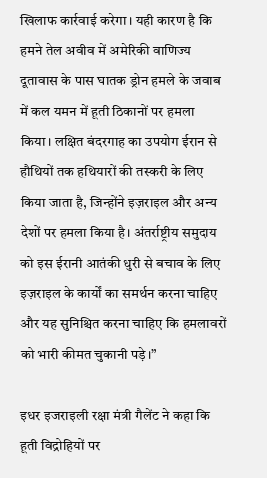खिलाफ कार्रवाई करेगा। यही कारण है कि हमने तेल अवीव में अमेरिकी वाणिज्य दूतावास के पास घातक ड्रोन हमले के जवाब में कल यमन में हूती ठिकानों पर हमला किया। लक्षित बंदरगाह का उपयोग ईरान से हौथियों तक हथियारों की तस्करी के लिए किया जाता है, जिन्होंने इज़राइल और अन्य देशों पर हमला किया है। अंतर्राष्ट्रीय समुदाय को इस ईरानी आतंकी धुरी से बचाव के लिए इज़राइल के कार्यों का समर्थन करना चाहिए और यह सुनिश्चित करना चाहिए कि हमलावरों को भारी कीमत चुकानी पड़े।”

इधर इजराइली रक्षा मंत्री गैलेंट ने कहा कि हूती विद्रोहियों पर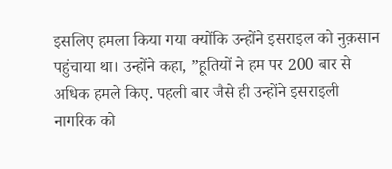इसलिए हमला किया गया क्योंकि उन्होंने इसराइल को नुक़सान पहुंचाया था। उन्होंने कहा, ”हूतियों ने हम पर 200 बार से अधिक हमले किए. पहली बार जैसे ही उन्होंने इसराइली नागरिक को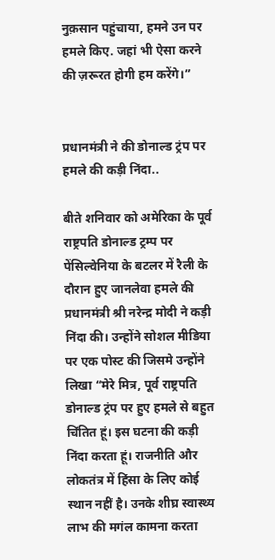नुक़सान पहुंचाया, हमने उन पर हमले किए. जहां भी ऐसा करने की ज़रूरत होगी हम करेंगे।”


प्रधानमंत्री ने की डोनाल्ड ट्रंप पर हमले की कड़ी निंदा..

बीते शनिवार को अमेरिका के पूर्व राष्ट्रपति डोनाल्ड ट्रम्प पर पेंसिल्वेनिया के बटलर में रैली के दौरान हुए जानलेवा हमले की प्रधानमंत्री श्री नरेन्द्र मोदी ने कड़ी निंदा की। उन्होंने सोशल मीडिया पर एक पोस्ट की जिसमे उन्होंने लिखा “मेरे मित्र, पूर्व राष्ट्रपति डोनाल्ड ट्रंप पर हुए हमले से बहुत चिंतित हूं। इस घटना की कड़ी निंदा करता हूं। राजनीति और लोकतंत्र में हिंसा के लिए कोई स्थान नहीं है। उनके शीघ्र स्वास्थ्य लाभ की मगंल कामना करता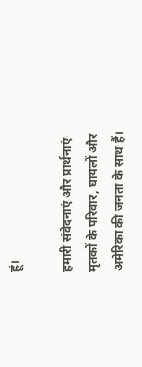हूं।

हमारी संवेदनाएं और प्रार्थनाएं मृतकों के परिवार, घायलों और अमेरिका की जनता के साथ हैं।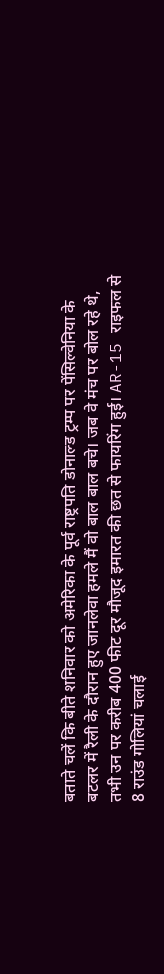बताते चलें कि बीते शनिवार को अमेरिका के पूर्व राष्ट्रपति डोनाल्ड ट्रम्प पर पेंसिल्वेनिया के बटलर में रैली के दौरान हुए जानलेवा हमले मैं वो बाल बाल बचे। जब वे मंच पर बोल रहे थे, तभी उन पर करीब 400 फीट दूर मौजूद इमारत की छत से फायरिंग हुई। AR-15 राइफल से 8 राउंड गोलियां चलाई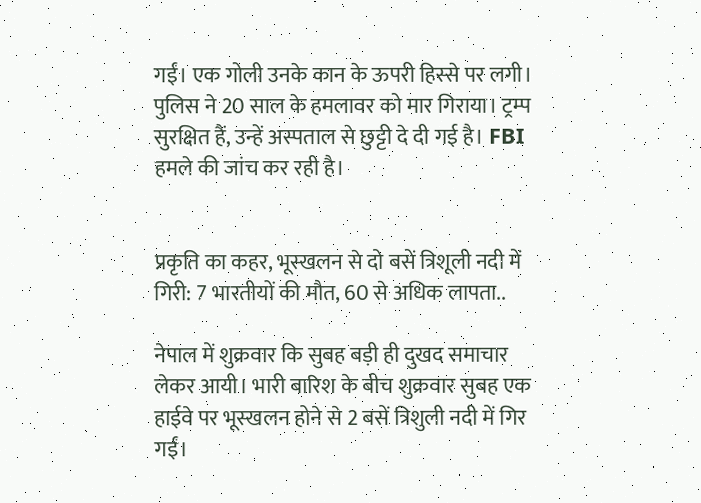गईं। एक गोली उनके कान के ऊपरी हिस्से पर लगी। पुलिस ने 20 साल के हमलावर को मार गिराया। ट्रम्प सुरक्षित हैं, उन्हें अस्पताल से छुट्टी दे दी गई है। FBI हमले की जांच कर रही है।


प्रकृति का कहर, भूस्खलन से दो बसें त्रिशूली नदी में गिरी: 7 भारतीयों की मौत, 60 से अधिक लापता..

नेपाल में शुक्रवार कि सुबह बड़ी ही दुखद समाचार लेकर आयी। भारी बारिश के बीच शुक्रवार सुबह एक हाईवे पर भूस्खलन होने से 2 बसें त्रिशुली नदी में गिर गईं।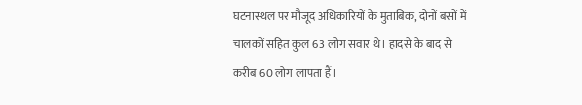घटनास्थल पर मौजूद अधिकारियों के मुताबिक, दोनों बसों में चालकों सहित कुल 63 लोग सवार थे। हादसे के बाद से करीब 60 लोग लापता हैं।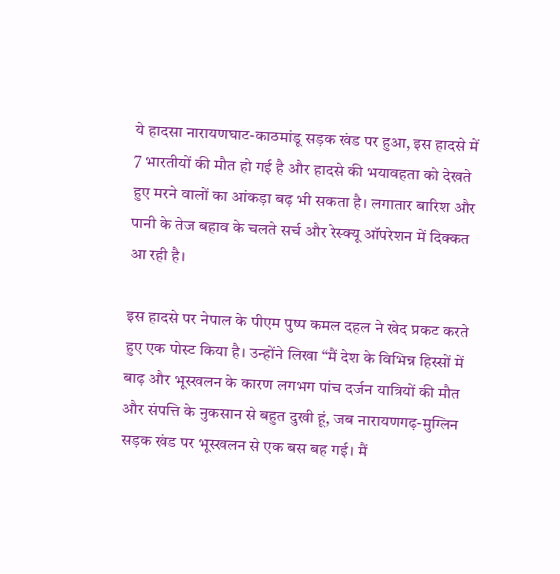ये हादसा नारायणघाट-काठमांडू सड़क खंड पर हुआ, इस हादसे में 7 भारतीयों की मौत हो गई है और हादसे की भयावहता को देखते हुए मरने वालों का आंकड़ा बढ़ भी सकता है। लगातार बारिश और पानी के तेज बहाव के चलते सर्च और रेस्क्यू ऑपरेशन में दिक्कत आ रही है।

इस हादसे पर नेपाल के पीएम पुष्प कमल दहल ने खेद प्रकट करते हुए एक पोस्ट किया है। उन्होंने लिखा “मैं देश के विभिन्न हिस्सों में बाढ़ और भूस्खलन के कारण लगभग पांच दर्जन यात्रियों की मौत और संपत्ति के नुकसान से बहुत दुखी हूं, जब नारायणगढ़-मुग्लिन सड़क खंड पर भूस्खलन से एक बस बह गई। मैं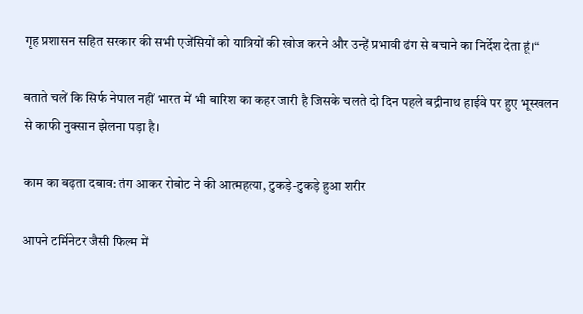गृह प्रशासन सहित सरकार की सभी एजेंसियों को यात्रियों की खोज करने और उन्हें प्रभावी ढंग से बचाने का निर्देश देता हूं।“

बताते चलें कि सिर्फ नेपाल नहीं भारत में भी बारिश का कहर जारी है जिसके चलते दो दिन पहले बद्रीनाथ हाईवे पर हुए भूस्खलन से काफी नुक्सान झेलना पड़ा है।

काम का बढ़ता दबाव: तंग आकर रोबोट ने की आत्महत्या, टुकड़े-टुकड़े हुआ शरीर

आपने टर्मिनेटर जैसी फिल्म में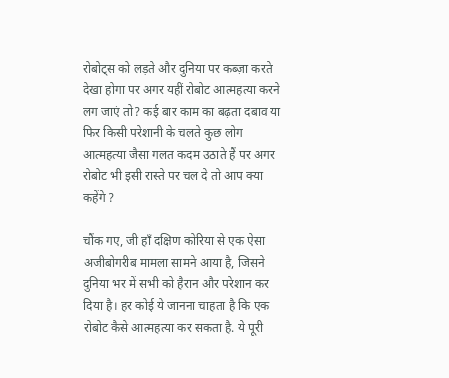रोबोट्स को लड़ते और दुनिया पर कब्ज़ा करते देखा होगा पर अगर यहीं रोबोट आत्महत्या करने लग जाएं तो? कई बार काम का बढ़ता दबाव या फिर किसी परेशानी के चलते कुछ लोग आत्महत्या जैसा गलत कदम उठाते हैं पर अगर रोबोट भी इसी रास्ते पर चल दे तो आप क्या कहेंगे ?

चौंक गए, जी हाँ दक्षिण कोरिया से एक ऐसा अजीबोगरीब मामला सामने आया है, जिसने दुनिया भर में सभी को हैरान और परेशान कर दिया है। हर कोई ये जानना चाहता है कि एक रोबोट कैसे आत्महत्या कर सकता है. ये पूरी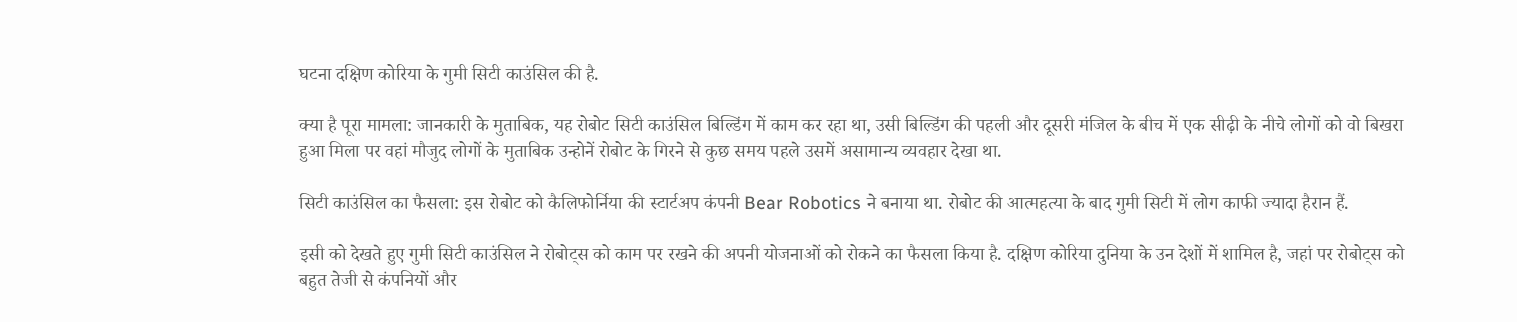घटना दक्षिण कोरिया के गुमी सिटी काउंसिल की है.

क्या है पूरा मामला: जानकारी के मुताबिक, यह रोबोट सिटी काउंसिल बिल्डिंग में काम कर रहा था, उसी बिल्डिंग की पहली और दूसरी मंजिल के बीच में एक सीढ़ी के नीचे लोगों को वो बिखरा हुआ मिला पर वहां मौजुद लोगों के मुताबिक उन्होनें रोबोट के गिरने से कुछ समय पहले उसमें असामान्य व्यवहार देखा था.

सिटी काउंसिल का फैसला: इस रोबोट को कैलिफोर्निया की स्टार्टअप कंपनी Bear Robotics ने बनाया था. रोबोट की आत्महत्या के बाद गुमी सिटी में लोग काफी ज्यादा हैरान हैं.

इसी को देखते हुए गुमी सिटी काउंसिल ने रोबोट्स को काम पर रखने की अपनी योजनाओं को रोकने का फैसला किया है. दक्षिण कोरिया दुनिया के उन देशों में शामिल है, जहां पर रोबोट्स को बहुत तेजी से कंपनियों और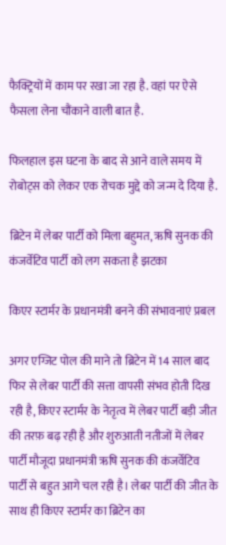फैक्ट्रियों में काम पर रखा जा रहा है. वहां पर ऐसे फैसला लेना चौंकाने वाली बात है.

फिलहाल इस घटना के बाद से आने वाले समय में रोबोट्स को लेकर एक रोचक मुद्दे को जन्म दे दिया है.

ब्रिटेन में लेबर पार्टी को मिला बहुमत, ऋषि सुनक की कंजर्वेटिव पार्टी को लग सकता है झटका

किएर स्टार्मर के प्रधानमंत्री बनने की संभावनाएं प्रबल

अगर एग्जिट पोल की माने तो ब्रिटेन में 14 साल बाद फिर से लेबर पार्टी की सत्ता वापसी संभव होती दिख रही है, किएर स्टार्मर के नेतृत्व में लेबर पार्टी बड़ी जीत की तरफ़ बढ़ रही है और शुरुआती नतीजों में लेबर पार्टी मौजूदा प्रधानमंत्री ऋषि सुनक की कंजर्वेटिव पार्टी से बहुत आगे चल रही है। लेबर पार्टी की जीत के साथ ही किएर स्टार्मर का ब्रिटेन का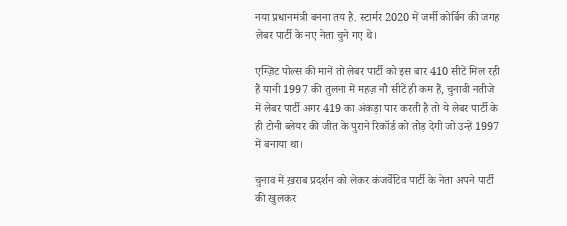नया प्रधानमंत्री बनना तय है. स्टार्मर 2020 में जर्मी कोर्बिन की जगह लेबर पार्टी के नए नेता चुने गए थे।

एग्ज़िट पोल्स की मानें तो लेबर पार्टी को इस बार 410 सीटें मिल रही हैं यानी 1997 की तुलना में महज़ नौ सीटें ही कम हैं, चुनावी नतीजे में लेबर पार्टी अगर 419 का अंकड़ा पार करती है तो ये लेबर पार्टी के ही टोनी ब्लेयर की जीत के पुराने रिकॉर्ड को तोड़ देगी जो उन्हें 1997 में बनाया था।

चुनाव में ख़राब प्रदर्शन को लेकर कंजर्वेटिव पार्टी के नेता अपने पार्टी की खुलकर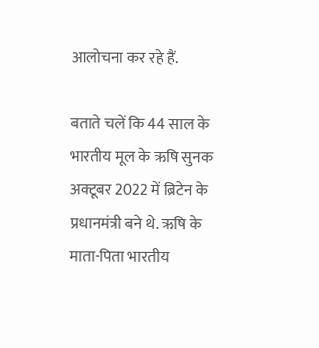आलोचना कर रहे हैं.

बताते चलें कि 44 साल के भारतीय मूल के ऋषि सुनक अक्टूबर 2022 में ब्रिटेन के प्रधानमंत्री बने थे. ऋषि के माता-पिता भारतीय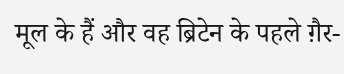मूल के हैं और वह ब्रिटेन के पहले ग़ैर-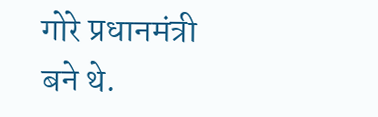गोरे प्रधानमंत्री बने थे.